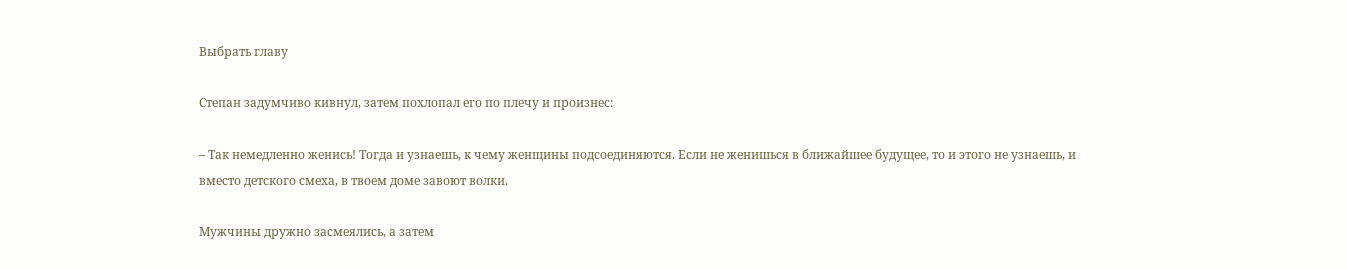Выбрать главу

Степан задумчиво кивнул, затем похлопал его по плечу и произнес:

– Так немедленно женись! Тогда и узнаешь, к чему женщины подсоединяются. Если не женишься в ближайшее будущее, то и этого не узнаешь, и вместо детского смеха, в твоем доме завоют волки.

Мужчины дружно засмеялись, а затем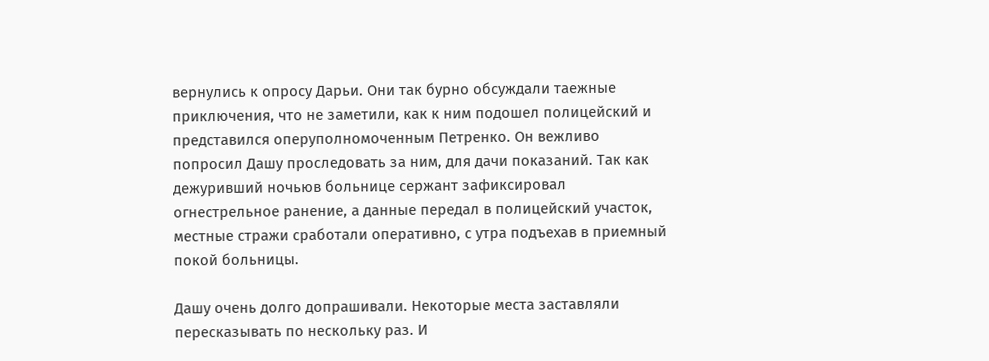вернулись к опросу Дарьи. Они так бурно обсуждали таежные приключения, что не заметили, как к ним подошел полицейский и представился оперуполномоченным Петренко. Он вежливо попросил Дашу проследовать за ним, для дачи показаний. Так как дежуривший ночьюв больнице сержант зафиксировал огнестрельное ранение, а данные передал в полицейский участок, местные стражи сработали оперативно, с утра подъехав в приемный покой больницы.

Дашу очень долго допрашивали. Некоторые места заставляли пересказывать по нескольку раз. И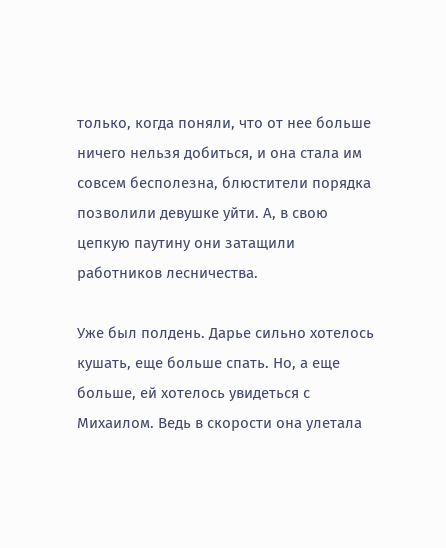только, когда поняли, что от нее больше ничего нельзя добиться, и она стала им совсем бесполезна, блюстители порядка позволили девушке уйти. А, в свою цепкую паутину они затащили работников лесничества.

Уже был полдень. Дарье сильно хотелось кушать, еще больше спать. Но, а еще больше, ей хотелось увидеться с Михаилом. Ведь в скорости она улетала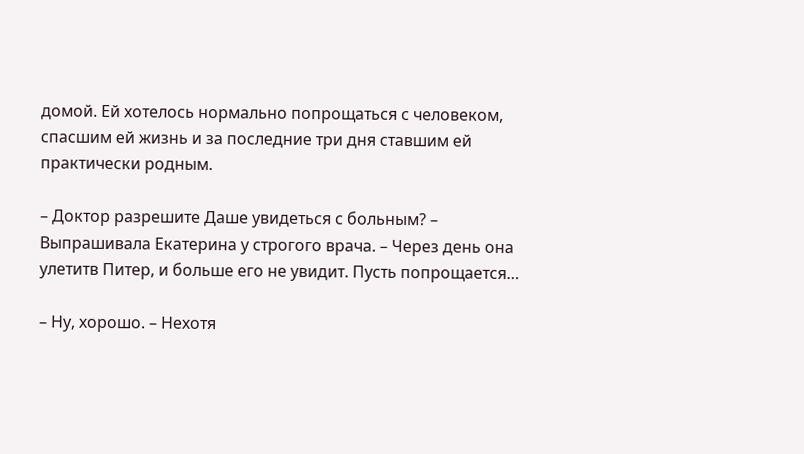домой. Ей хотелось нормально попрощаться с человеком, спасшим ей жизнь и за последние три дня ставшим ей практически родным.

– Доктор разрешите Даше увидеться с больным? – Выпрашивала Екатерина у строгого врача. – Через день она улетитв Питер, и больше его не увидит. Пусть попрощается…

– Ну, хорошо. – Нехотя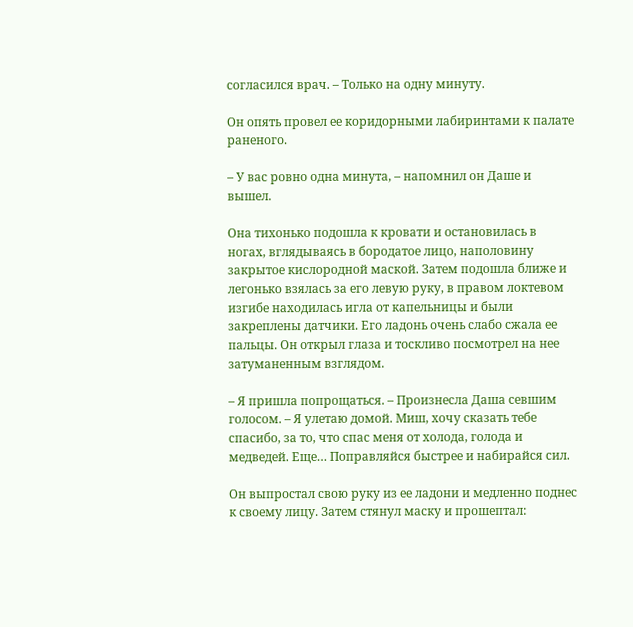согласился врач. – Только на одну минуту.

Он опять провел ее коридорными лабиринтами к палате раненого.

– У вас ровно одна минута, – напомнил он Даше и вышел.

Она тихонько подошла к кровати и остановилась в ногах, вглядываясь в бородатое лицо, наполовину закрытое кислородной маской. Затем подошла ближе и легонько взялась за его левую руку, в правом локтевом изгибе находилась игла от капельницы и были закреплены датчики. Его ладонь очень слабо сжала ее пальцы. Он открыл глаза и тоскливо посмотрел на нее затуманенным взглядом.

– Я пришла попрощаться. – Произнесла Даша севшим голосом. – Я улетаю домой. Миш, хочу сказать тебе спасибо, за то, что спас меня от холода, голода и медведей. Еще… Поправляйся быстрее и набирайся сил.

Он выпростал свою руку из ее ладони и медленно поднес к своему лицу. Затем стянул маску и прошептал: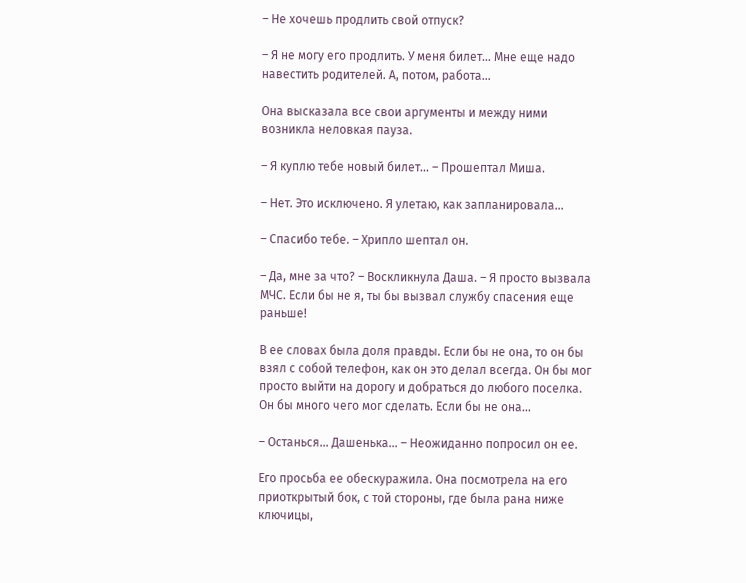– Не хочешь продлить свой отпуск?

– Я не могу его продлить. У меня билет… Мне еще надо навестить родителей. А, потом, работа…

Она высказала все свои аргументы и между ними возникла неловкая пауза.

– Я куплю тебе новый билет… – Прошептал Миша.

– Нет. Это исключено. Я улетаю, как запланировала…

– Спасибо тебе. – Хрипло шептал он.

– Да, мне за что? – Воскликнула Даша. – Я просто вызвала МЧС. Если бы не я, ты бы вызвал службу спасения еще раньше!

В ее словах была доля правды. Если бы не она, то он бы взял с собой телефон, как он это делал всегда. Он бы мог просто выйти на дорогу и добраться до любого поселка. Он бы много чего мог сделать. Если бы не она…

– Останься… Дашенька… – Неожиданно попросил он ее.

Его просьба ее обескуражила. Она посмотрела на его приоткрытый бок, с той стороны, где была рана ниже ключицы,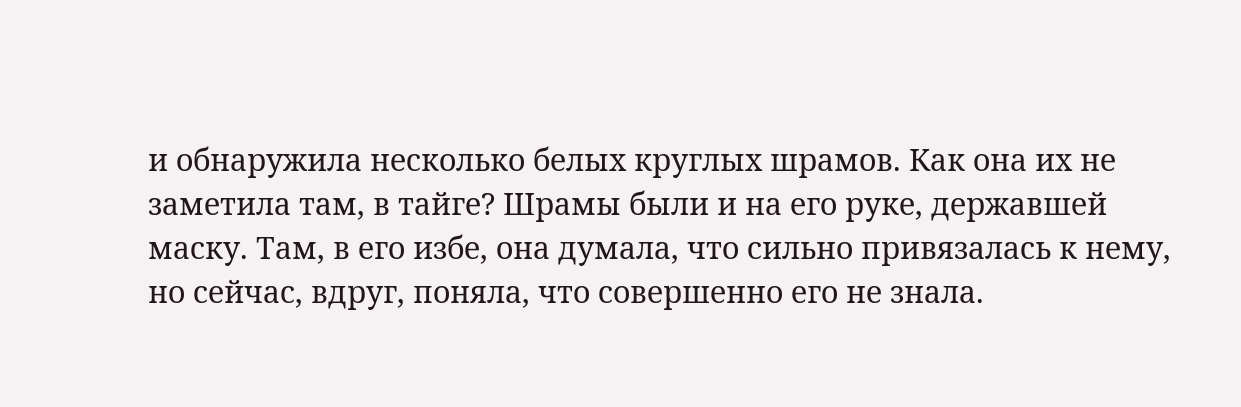и обнаружила несколько белых круглых шрамов. Как она их не заметила там, в тайге? Шрамы были и на его руке, державшей маску. Там, в его избе, она думала, что сильно привязалась к нему, но сейчас, вдруг, поняла, что совершенно его не знала.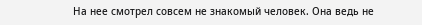На нее смотрел совсем не знакомый человек. Она ведь не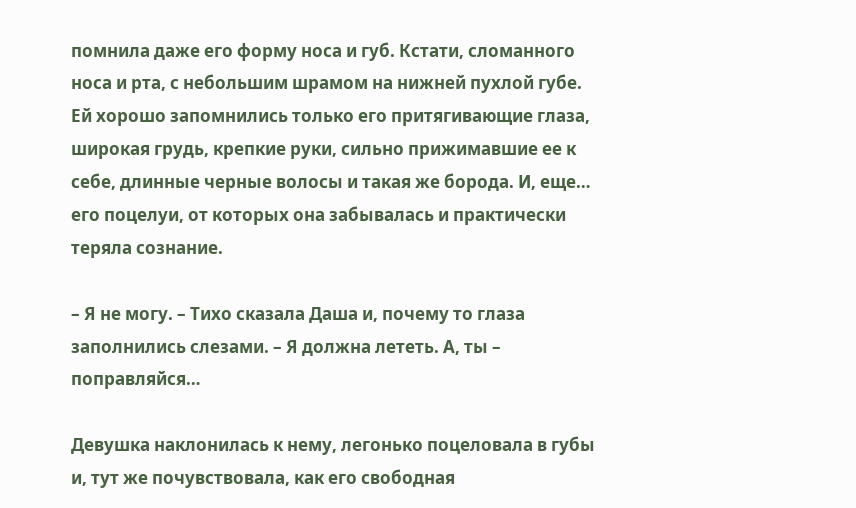помнила даже его форму носа и губ. Кстати, сломанного носа и рта, с небольшим шрамом на нижней пухлой губе. Ей хорошо запомнились только его притягивающие глаза, широкая грудь, крепкие руки, сильно прижимавшие ее к себе, длинные черные волосы и такая же борода. И, еще… его поцелуи, от которых она забывалась и практически теряла сознание.

– Я не могу. – Тихо сказала Даша и, почему то глаза заполнились слезами. – Я должна лететь. А, ты – поправляйся…

Девушка наклонилась к нему, легонько поцеловала в губы и, тут же почувствовала, как его свободная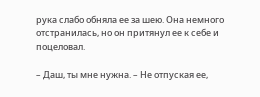рука слабо обняла ее за шею. Она немного отстранилась, но он притянул ее к себе и поцеловал.

– Даш, ты мне нужна. – Не отпуская ее,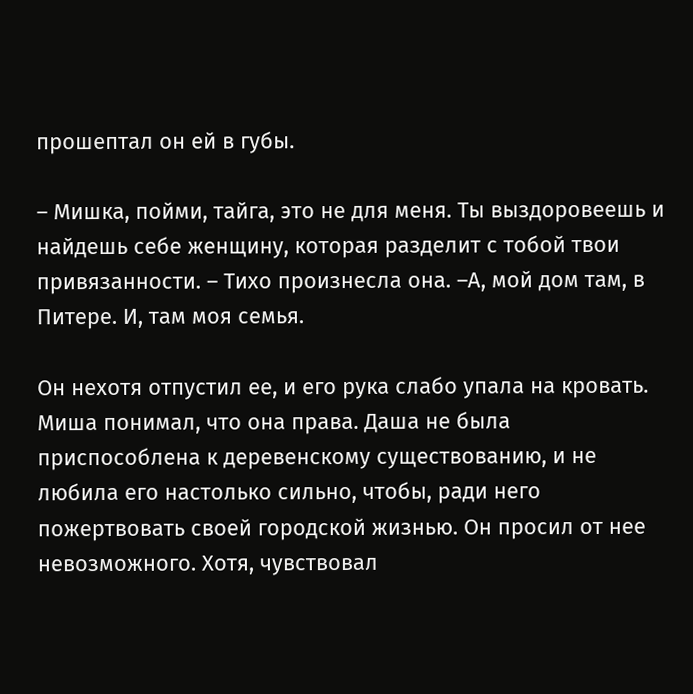прошептал он ей в губы.

– Мишка, пойми, тайга, это не для меня. Ты выздоровеешь и найдешь себе женщину, которая разделит с тобой твои привязанности. – Тихо произнесла она. –А, мой дом там, в Питере. И, там моя семья.

Он нехотя отпустил ее, и его рука слабо упала на кровать. Миша понимал, что она права. Даша не была приспособлена к деревенскому существованию, и не любила его настолько сильно, чтобы, ради него пожертвовать своей городской жизнью. Он просил от нее невозможного. Хотя, чувствовал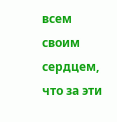всем своим сердцем, что за эти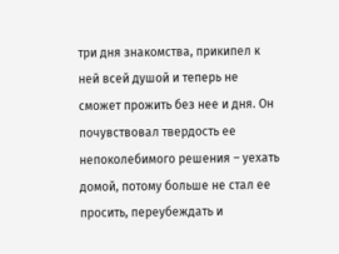три дня знакомства, прикипел к ней всей душой и теперь не сможет прожить без нее и дня. Он почувствовал твердость ее непоколебимого решения – уехать домой, потому больше не стал ее просить, переубеждать и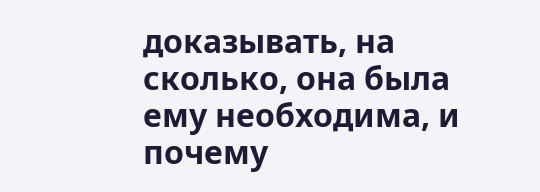доказывать, на сколько, она была ему необходима, и почему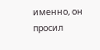именно, он просил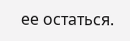ее остаться.